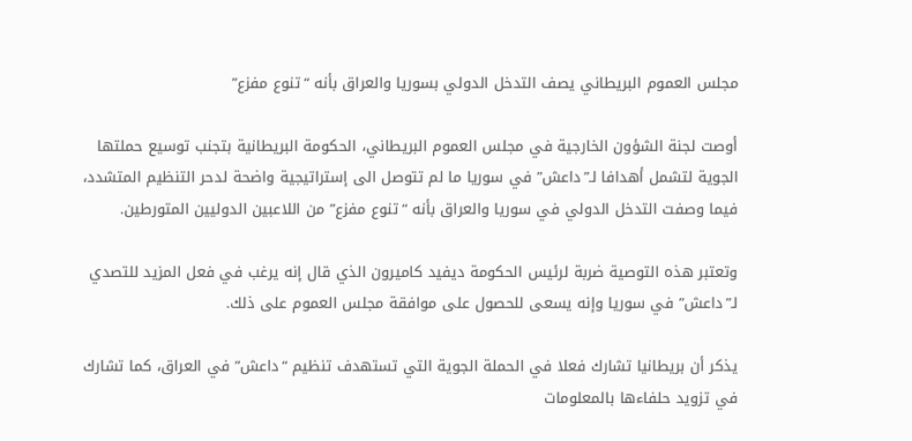مجلس العموم البريطاني يصف التدخل الدولي بسوريا والعراق بأنه “تنوع مفزع”

أوصت لجنة الشؤون الخارجية في مجلس العموم البريطاني، الحكومة البريطانية بتجنب توسيع حملتها الجوية لتشمل أهدافا لـ”داعش” في سوريا ما لم تتوصل الى إستراتيجية واضحة لدحر التنظيم المتشدد، فيما وصفت التدخل الدولي في سوريا والعراق بأنه “تنوع مفزع” من اللاعبين الدوليين المتورطين.

وتعتبر هذه التوصية ضربة لرئيس الحكومة ديفيد كاميرون الذي قال إنه يرغب في فعل المزيد للتصدي لـ”داعش” في سوريا وإنه يسعى للحصول على موافقة مجلس العموم على ذلك.

يذكر أن بريطانيا تشارك فعلا في الحملة الجوية التي تستهدف تنظيم “داعش” في العراق، كما تشارك في تزويد حلفاءها بالمعلومات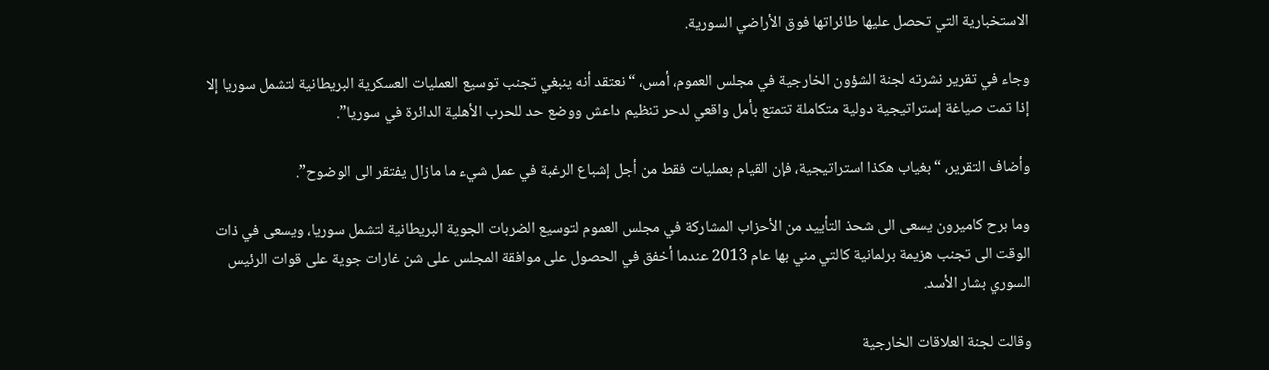الاستخبارية التي تحصل عليها طائراتها فوق الأراضي السورية.

وجاء في تقرير نشرته لجنة الشؤون الخارجية في مجلس العموم، أمس، “نعتقد أنه ينبغي تجنب توسيع العمليات العسكرية البريطانية لتشمل سوريا إلا إذا تمت صياغة إستراتيجية دولية متكاملة تتمتع بأمل واقعي لدحر تنظيم داعش ووضع حد للحرب الأهلية الدائرة في سوريا”.

وأضاف التقرير، “بغياب هكذا استراتيجية، فإن القيام بعمليات فقط من أجل إشباع الرغبة في عمل شيء ما مازال يفتقر الى الوضوح”.

وما برح كاميرون يسعى الى شحذ التأييد من الأحزاب المشاركة في مجلس العموم لتوسيع الضربات الجوية البريطانية لتشمل سوريا، ويسعى في ذات الوقت الى تجنب هزيمة برلمانية كالتي مني بها عام 2013 عندما أخفق في الحصول على موافقة المجلس على شن غارات جوية على قوات الرئيس السوري بشار الأسد.

وقالت لجنة العلاقات الخارجية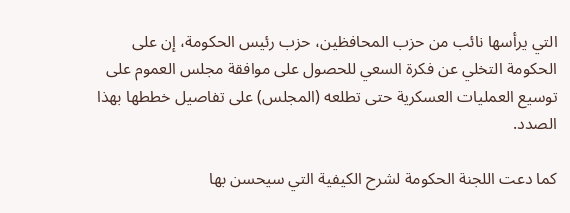التي يرأسها نائب من حزب المحافظين، حزب رئيس الحكومة، إن على الحكومة التخلي عن فكرة السعي للحصول على موافقة مجلس العموم على توسيع العمليات العسكرية حتى تطلعه (المجلس) على تفاصيل خططها بهذا الصدد.

كما دعت اللجنة الحكومة لشرح الكيفية التي سيحسن بها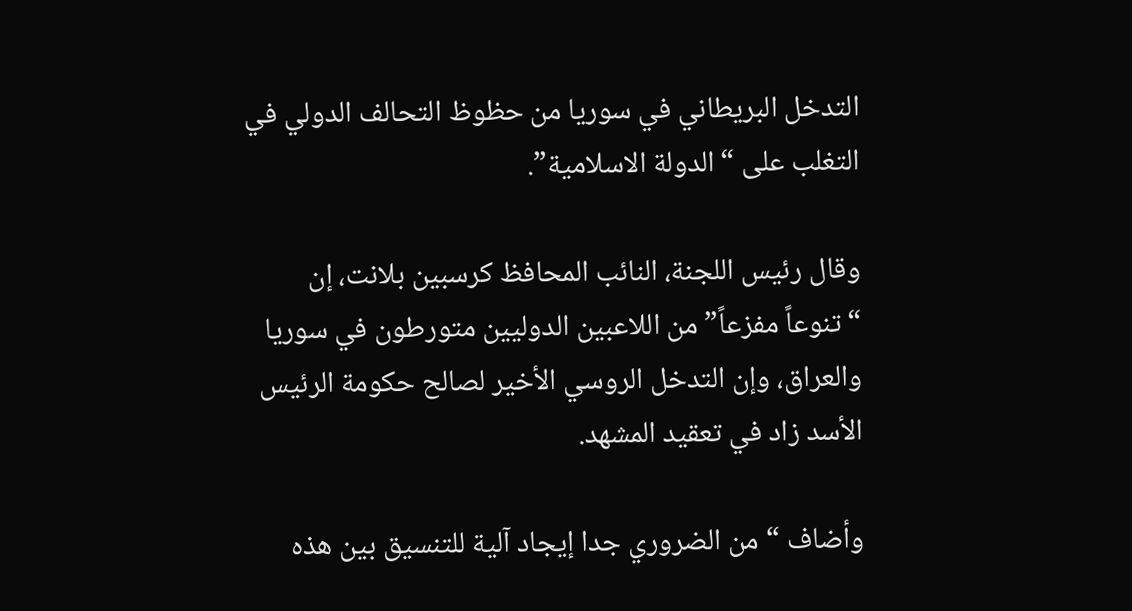التدخل البريطاني في سوريا من حظوظ التحالف الدولي في التغلب على “الدولة الاسلامية”.

وقال رئيس اللجنة، النائب المحافظ كرسبين بلانت، إن “تنوعاً مفزعاً” من اللاعبين الدوليين متورطون في سوريا والعراق، وإن التدخل الروسي الأخير لصالح حكومة الرئيس الأسد زاد في تعقيد المشهد.

وأضاف “من الضروري جدا إيجاد آلية للتنسيق بين هذه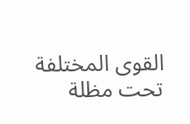القوى المختلفة تحت مظلة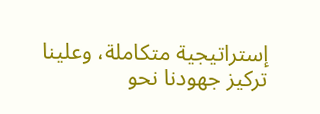إستراتيجية متكاملة، وعلينا تركيز جهودنا نحو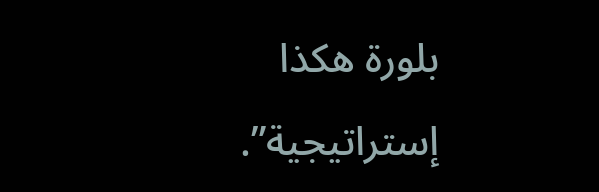بلورة هكذا إستراتيجية”.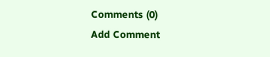Comments (0)
Add Comment